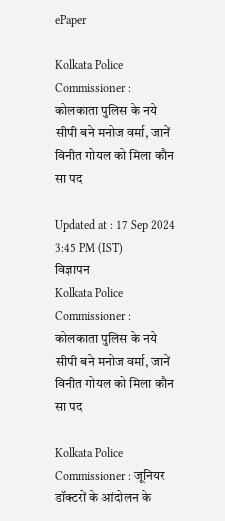ePaper

Kolkata Police Commissioner : कोलकाता पुलिस के नये सीपी बने मनोज वर्मा, जानें विनीत गोयल को मिला कौन सा पद

Updated at : 17 Sep 2024 3:45 PM (IST)
विज्ञापन
Kolkata Police Commissioner : कोलकाता पुलिस के नये सीपी बने मनोज वर्मा, जानें विनीत गोयल को मिला कौन सा पद

Kolkata Police Commissioner : जूनियर डॉक्टरों के आंदोलन के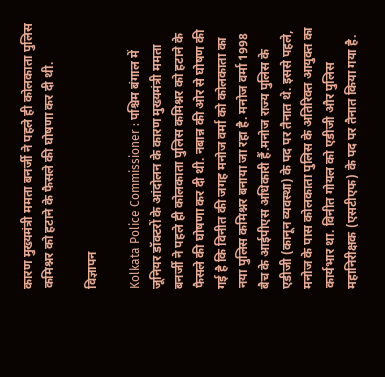कारण मुख्यमंत्री ममता बनर्जी ने पहले ही कोलकाता पुलिस कमिश्नर को हटाने के फैसले की घोषणा कर दी थी.

विज्ञापन

Kolkata Police Commissioner : पश्चिम बंगाल में जूनियर डॉक्टरों के आंदोलन के कारण मुख्यमंत्री ममता बनर्जी ने पहले ही कोलकाता पुलिस कमिश्नर को हटाने के फैसले की घोषणा कर दी थी. नबान्न की ओर से घोषण की गई है कि विनीत की जगह मनोज वर्मा को कोलकाता का नया पुलिस कमिश्नर बनाया जा रहा है. मनोज वर्मा 1998 बैच के आईपीएस अधिकारी हैं.मनोज राज्य पुलिस के एडीजी (कानून व्यवस्था) के पद पर तैनात थे. इससे पहले, मनोज के पास कोलकाता पुलिस के अतिरिक्त आयुक्त का कार्यभार था. विनीत गोयल को एडीजी और पुलिस महानिरीक्षक (एसटीएफ) के पद पर तैनात किया गया है.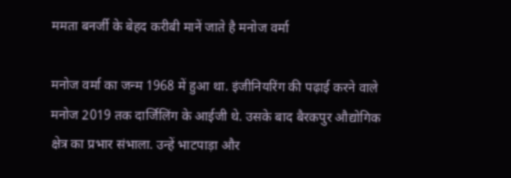ममता बनर्जी के बेहद करीबी मानें जाते है मनोज वर्मा

मनोज वर्मा का जन्म 1968 में हुआ था. इंजीनियरिंग की पढ़ाई करने वाले मनोज 2019 तक दार्जिलिंग के आईजी थे. उसके बाद बैरकपुर औद्योगिक क्षेत्र का प्रभार संभाला. उन्हें भाटपाड़ा और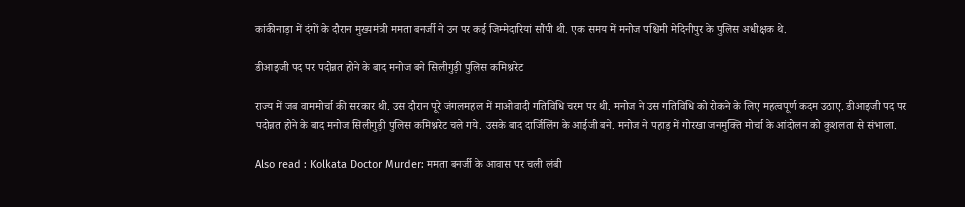कांकीनाड़ा में दंगों के दौरान मुख्यमंत्री ममता बनर्जी ने उन पर कई जिम्मेदारियां सौंपी थी. एक समय में मनोज पश्चिमी मेदिनीपुर के पुलिस अधीक्षक थे.

डीआइजी पद पर पदोन्नत होने के बाद मनोज बने सिलीगुड़ी पुलिस कमिश्नरेट

राज्य में जब वाममोर्चा की सरकार थी. उस दौरान पूरे जंगलमहल में माओवादी गतिविधि चरम पर थी. मनोज ने उस गतिविधि को रोकने के लिए महत्वपूर्ण कदम उठाए. डीआइजी पद पर पदोन्नत होने के बाद मनोज सिलीगुड़ी पुलिस कमिश्नरेट चले गये. उसके बाद दार्जिलिंग के आईजी बने. मनोज ने पहाड़ में गोरखा जनमुक्ति मोर्चा के आंदोलन को कुशलता से संभाला.

Also read : Kolkata Doctor Murder: ममता बनर्जी के आवास पर चली लंबी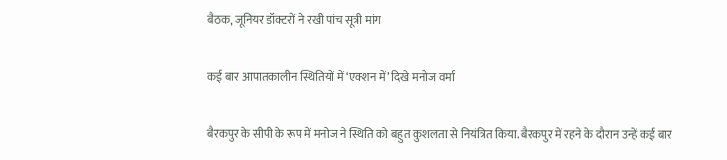बैठक, जूनियर डॉक्टरों ने रखी पांच सूत्री मांग

कई बार आपातकालीन स्थितियों में ‘एक्शन में’ दिखे मनोज वर्मा

बैरकपुर के सीपी के रूप में मनोज ने स्थिति को बहुत कुशलता से नियंत्रित किया. बैरकपुर में रहने के दौरान उन्हें कई बार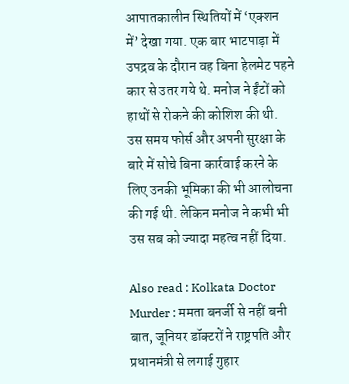आपातकालीन स्थितियों में ‘एक्शन में’ देखा गया. एक बार भाटपाड़ा में उपद्रव के दौरान वह बिना हेलमेट पहने कार से उतर गये थे. मनोज ने ईंटों को हाथों से रोकने की कोशिश की थी. उस समय फोर्स और अपनी सुरक्षा के बारे में सोचे बिना कार्रवाई करने के लिए उनकी भूमिका की भी आलोचना की गई थी. लेकिन मनोज ने कभी भी उस सब को ज्यादा महत्व नहीं दिया.

Also read : Kolkata Doctor Murder : ममता बनर्जी से नहीं बनी बात, जूनियर डॉक्टरों ने राष्ट्रपति और प्रधानमंत्री से लगाई गुहार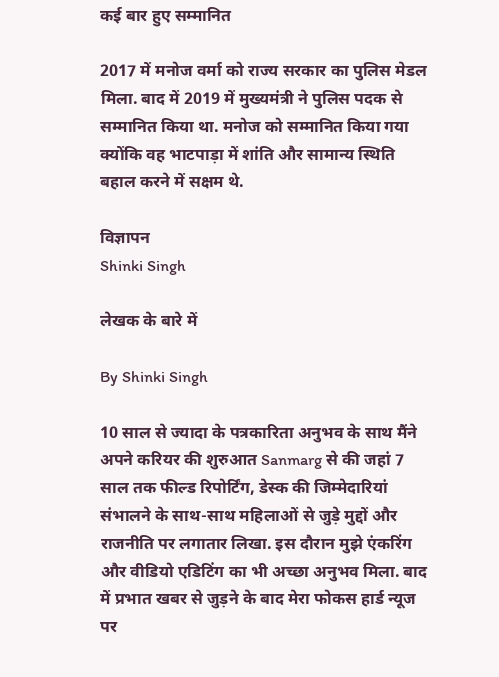कई बार हुए सम्मानित

2017 में मनोज वर्मा को राज्य सरकार का पुलिस मेडल मिला. बाद में 2019 में मुख्यमंत्री ने पुलिस पदक से सम्मानित किया था. मनोज को सम्मानित किया गया क्योंकि वह भाटपाड़ा में शांति और सामान्य स्थिति बहाल करने में सक्षम थे.

विज्ञापन
Shinki Singh

लेखक के बारे में

By Shinki Singh

10 साल से ज्यादा के पत्रकारिता अनुभव के साथ मैंने अपने करियर की शुरुआत Sanmarg से की जहां 7 साल तक फील्ड रिपोर्टिंग, डेस्क की जिम्मेदारियां संभालने के साथ-साथ महिलाओं से जुड़े मुद्दों और राजनीति पर लगातार लिखा. इस दौरान मुझे एंकरिंग और वीडियो एडिटिंग का भी अच्छा अनुभव मिला. बाद में प्रभात खबर से जुड़ने के बाद मेरा फोकस हार्ड न्यूज पर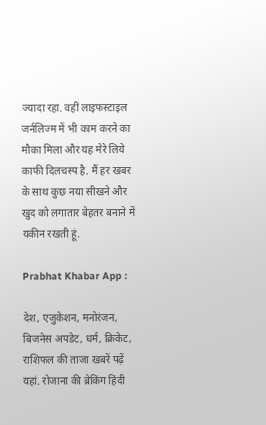ज्यादा रहा. वहीं लाइफस्टाइल जर्नलिज्म में भी काम करने का मौका मिला और यह मेरे लिये काफी दिलचस्प है. मैं हर खबर के साथ कुछ नया सीखने और खुद को लगातार बेहतर बनाने में यकीन रखती हूं.

Prabhat Khabar App :

देश, एजुकेशन, मनोरंजन, बिजनेस अपडेट, धर्म, क्रिकेट, राशिफल की ताजा खबरें पढ़ें यहां. रोजाना की ब्रेकिंग हिंदी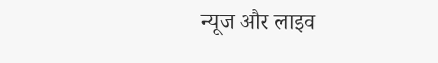न्यूज और लाइव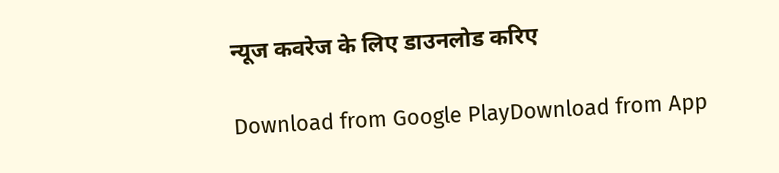न्यूज कवरेज के लिए डाउनलोड करिए

Download from Google PlayDownload from App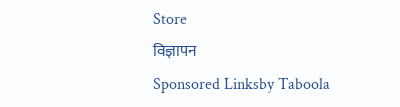Store
विज्ञापन
Sponsored Linksby Taboola